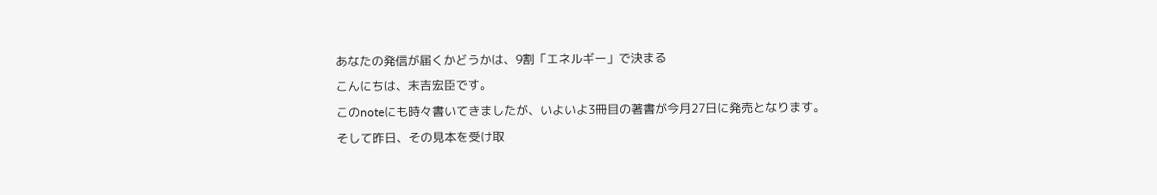あなたの発信が届くかどうかは、9割「エネルギー」で決まる
こんにちは、末吉宏臣です。
このnoteにも時々書いてきましたが、いよいよ3冊目の著書が今月27日に発売となります。
そして昨日、その見本を受け取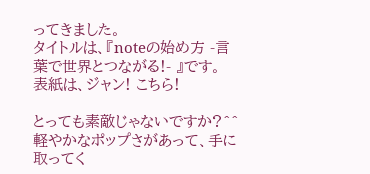ってきました。
タイトルは、『noteの始め方 -言葉で世界とつながる!- 』です。
表紙は、ジャン! こちら!

とっても素敵じゃないですか?^^
軽やかなポップさがあって、手に取ってく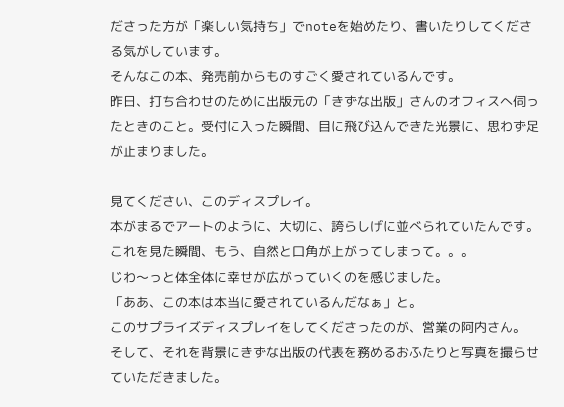ださった方が「楽しい気持ち」でnoteを始めたり、書いたりしてくださる気がしています。
そんなこの本、発売前からものすごく愛されているんです。
昨日、打ち合わせのために出版元の「きずな出版」さんのオフィスへ伺ったときのこと。受付に入った瞬間、目に飛び込んできた光景に、思わず足が止まりました。

見てください、このディスプレイ。
本がまるでアートのように、大切に、誇らしげに並べられていたんです。
これを見た瞬間、もう、自然と口角が上がってしまって。。。
じわ〜っと体全体に幸せが広がっていくのを感じました。
「ああ、この本は本当に愛されているんだなぁ」と。
このサプライズディスプレイをしてくださったのが、営業の阿内さん。
そして、それを背景にきずな出版の代表を務めるおふたりと写真を撮らせていただきました。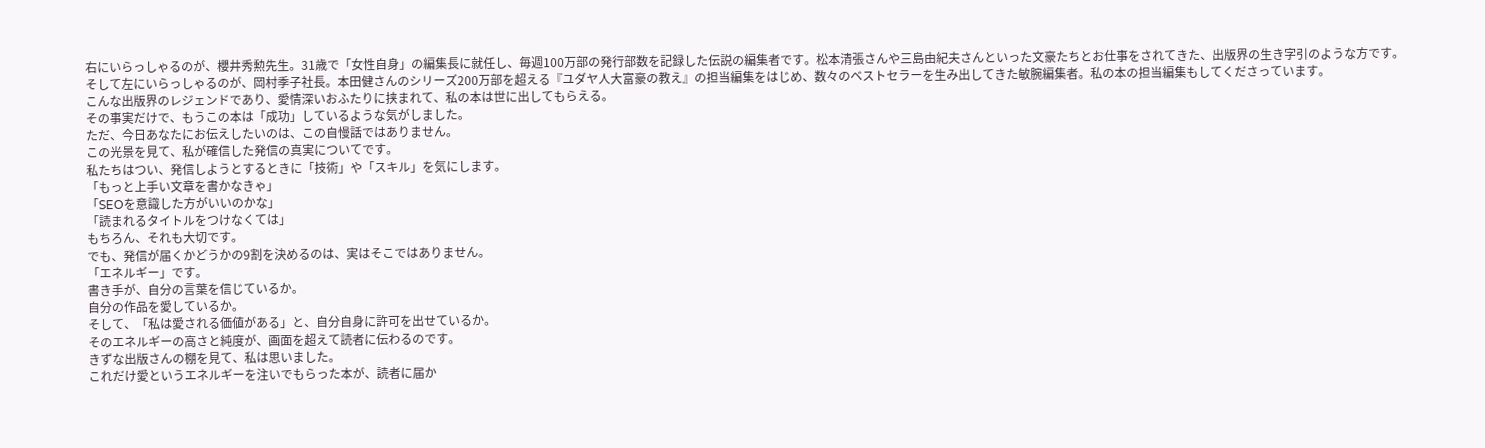右にいらっしゃるのが、櫻井秀勲先生。31歳で「女性自身」の編集長に就任し、毎週100万部の発行部数を記録した伝説の編集者です。松本清張さんや三島由紀夫さんといった文豪たちとお仕事をされてきた、出版界の生き字引のような方です。
そして左にいらっしゃるのが、岡村季子社長。本田健さんのシリーズ200万部を超える『ユダヤ人大富豪の教え』の担当編集をはじめ、数々のベストセラーを生み出してきた敏腕編集者。私の本の担当編集もしてくださっています。
こんな出版界のレジェンドであり、愛情深いおふたりに挟まれて、私の本は世に出してもらえる。
その事実だけで、もうこの本は「成功」しているような気がしました。
ただ、今日あなたにお伝えしたいのは、この自慢話ではありません。
この光景を見て、私が確信した発信の真実についてです。
私たちはつい、発信しようとするときに「技術」や「スキル」を気にします。
「もっと上手い文章を書かなきゃ」
「SEOを意識した方がいいのかな」
「読まれるタイトルをつけなくては」
もちろん、それも大切です。
でも、発信が届くかどうかの9割を決めるのは、実はそこではありません。
「エネルギー」です。
書き手が、自分の言葉を信じているか。
自分の作品を愛しているか。
そして、「私は愛される価値がある」と、自分自身に許可を出せているか。
そのエネルギーの高さと純度が、画面を超えて読者に伝わるのです。
きずな出版さんの棚を見て、私は思いました。
これだけ愛というエネルギーを注いでもらった本が、読者に届か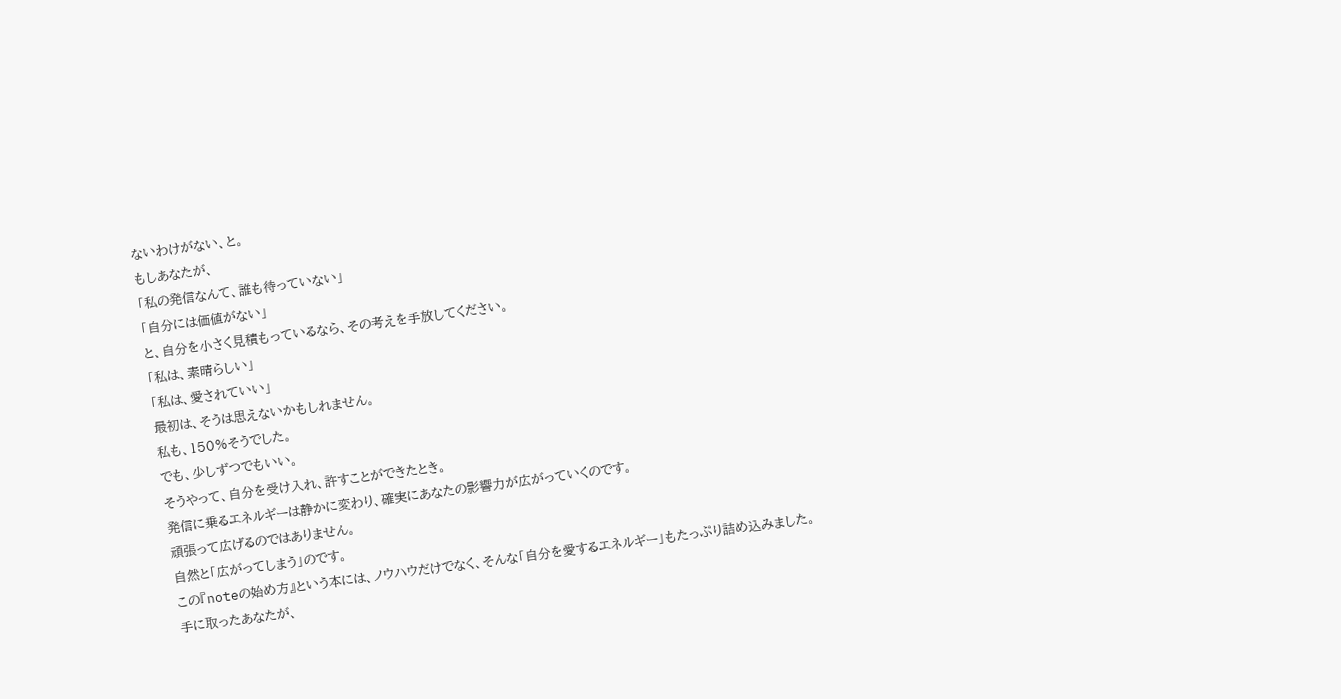ないわけがない、と。
もしあなたが、
「私の発信なんて、誰も待っていない」
「自分には価値がない」
と、自分を小さく見積もっているなら、その考えを手放してください。
「私は、素晴らしい」
「私は、愛されていい」
最初は、そうは思えないかもしれません。
私も、150%そうでした。
でも、少しずつでもいい。
そうやって、自分を受け入れ、許すことができたとき。
発信に乗るエネルギーは静かに変わり、確実にあなたの影響力が広がっていくのです。
頑張って広げるのではありません。
自然と「広がってしまう」のです。
この『noteの始め方』という本には、ノウハウだけでなく、そんな「自分を愛するエネルギー」もたっぷり詰め込みました。
手に取ったあなたが、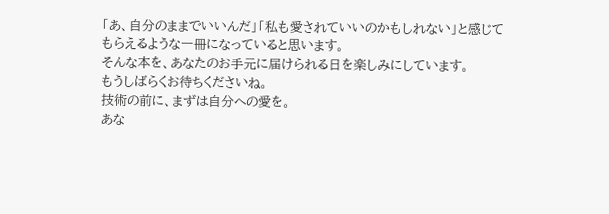「あ、自分のままでいいんだ」「私も愛されていいのかもしれない」と感じてもらえるような一冊になっていると思います。
そんな本を、あなたのお手元に届けられる日を楽しみにしています。
もうしばらくお待ちくださいね。
技術の前に、まずは自分への愛を。
あな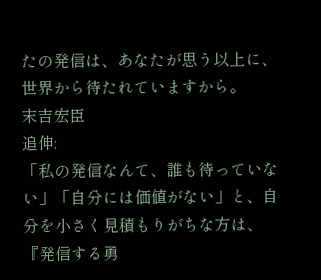たの発信は、あなたが思う以上に、世界から待たれていますから。
末吉宏臣
追伸:
「私の発信なんて、誰も待っていない」「自分には価値がない」と、自分を小さく見積もりがちな方は、『発信する勇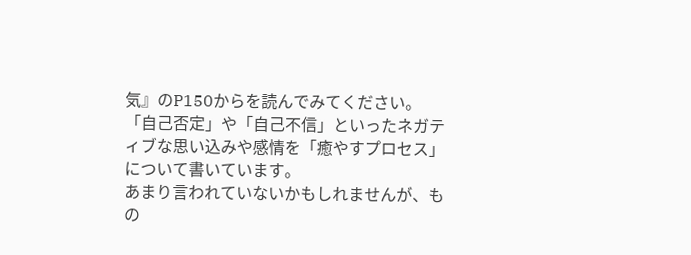気』のP150からを読んでみてください。
「自己否定」や「自己不信」といったネガティブな思い込みや感情を「癒やすプロセス」について書いています。
あまり言われていないかもしれませんが、もの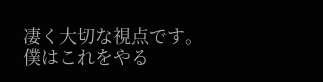凄く大切な視点です。
僕はこれをやる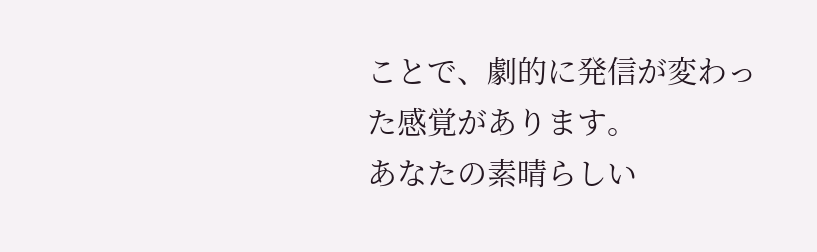ことで、劇的に発信が変わった感覚があります。
あなたの素晴らしい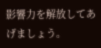影響力を解放してあげましょう。